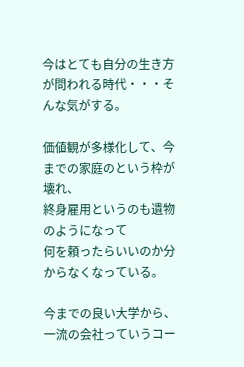今はとても自分の生き方が問われる時代・・・そんな気がする。

価値観が多様化して、今までの家庭のという枠が壊れ、
終身雇用というのも遺物のようになって
何を頼ったらいいのか分からなくなっている。

今までの良い大学から、一流の会社っていうコー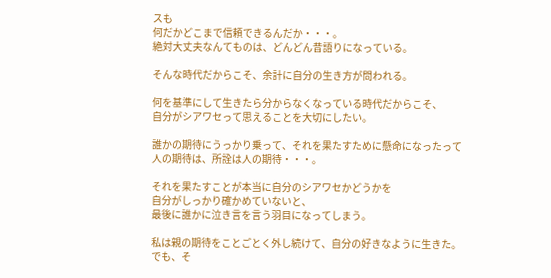スも
何だかどこまで信頼できるんだか・・・。
絶対大丈夫なんてものは、どんどん昔語りになっている。

そんな時代だからこそ、余計に自分の生き方が問われる。

何を基準にして生きたら分からなくなっている時代だからこそ、
自分がシアワセって思えることを大切にしたい。

誰かの期待にうっかり乗って、それを果たすために懸命になったって
人の期待は、所詮は人の期待・・・。

それを果たすことが本当に自分のシアワセかどうかを
自分がしっかり確かめていないと、
最後に誰かに泣き言を言う羽目になってしまう。

私は親の期待をことごとく外し続けて、自分の好きなように生きた。
でも、そ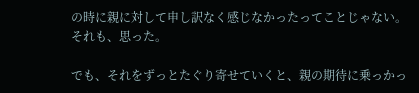の時に親に対して申し訳なく感じなかったってことじゃない。
それも、思った。

でも、それをずっとたぐり寄せていくと、親の期待に乗っかっ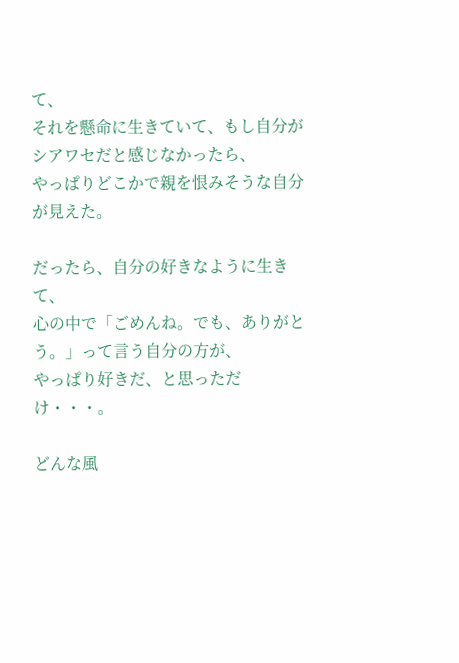て、
それを懸命に生きていて、もし自分がシアワセだと感じなかったら、
やっぱりどこかで親を恨みそうな自分が見えた。

だったら、自分の好きなように生きて、
心の中で「ごめんね。でも、ありがとう。」って言う自分の方が、
やっぱり好きだ、と思っただけ・・・。

どんな風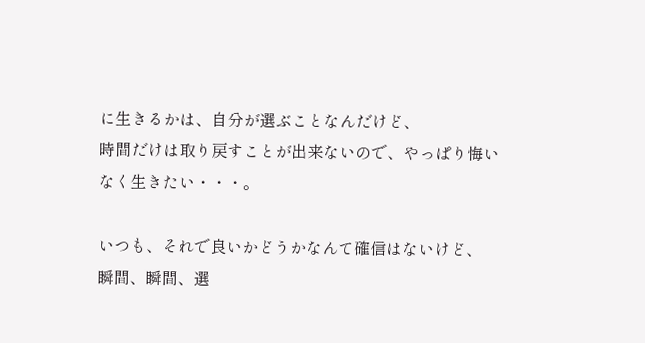に生きるかは、自分が選ぶことなんだけど、
時間だけは取り戻すことが出来ないので、やっぱり悔いなく生きたい・・・。

いつも、それで良いかどうかなんて確信はないけど、
瞬間、瞬間、選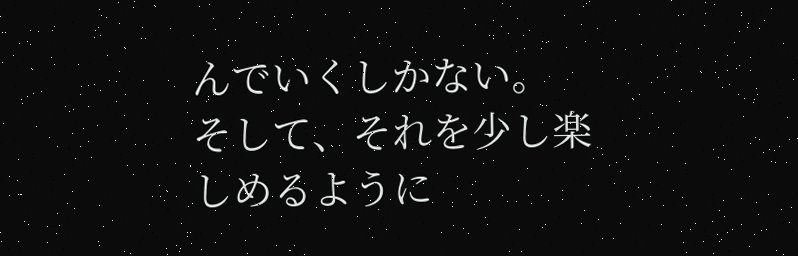んでいくしかない。
そして、それを少し楽しめるように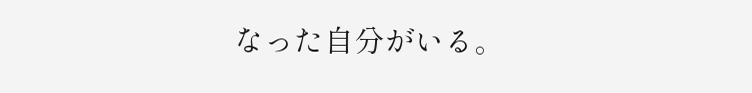なった自分がいる。